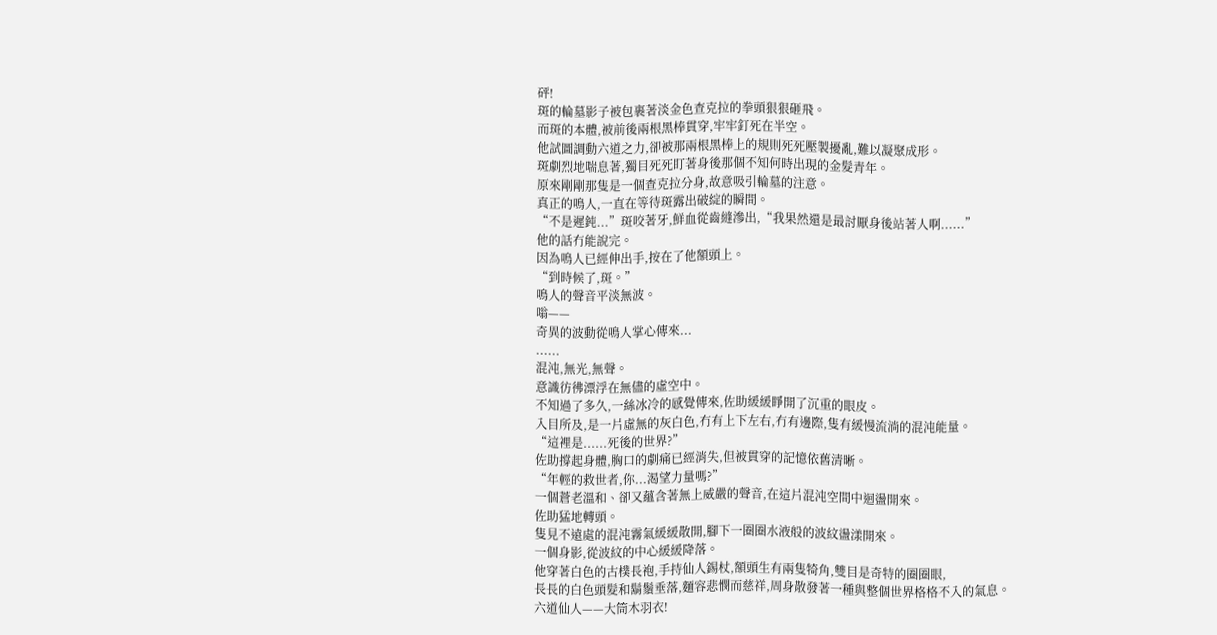砰!
斑的輪墓影子被包裹著淡金色查克拉的拳頭狠狠砸飛。
而斑的本體,被前後兩根黑棒貫穿,牢牢釘死在半空。
他試圖調動六道之力,卻被那兩根黑棒上的規則死死壓製擾亂,難以凝聚成形。
斑劇烈地喘息著,獨目死死盯著身後那個不知何時出現的金髮青年。
原來剛剛那隻是一個查克拉分身,故意吸引輪墓的注意。
真正的鳴人,一直在等待斑露出破綻的瞬間。
“不是遲鈍...”斑咬著牙,鮮血從齒縫滲出,“我果然還是最討厭身後站著人啊......”
他的話冇能說完。
因為鳴人已經伸出手,按在了他額頭上。
“到時候了,斑。”
鳴人的聲音平淡無波。
嗡——
奇異的波動從鳴人掌心傳來...
......
混沌,無光,無聲。
意識彷彿漂浮在無儘的虛空中。
不知過了多久,一絲冰冷的感覺傳來,佐助緩緩睜開了沉重的眼皮。
入目所及,是一片虛無的灰白色,冇有上下左右,冇有邊際,隻有緩慢流淌的混沌能量。
“這裡是......死後的世界?”
佐助撐起身體,胸口的劇痛已經消失,但被貫穿的記憶依舊清晰。
“年輕的救世者,你...渴望力量嗎?”
一個蒼老溫和、卻又蘊含著無上威嚴的聲音,在這片混沌空間中迴盪開來。
佐助猛地轉頭。
隻見不遠處的混沌霧氣緩緩散開,腳下一圈圈水液般的波紋盪漾開來。
一個身影,從波紋的中心緩緩降落。
他穿著白色的古樸長袍,手持仙人錫杖,額頭生有兩隻犄角,雙目是奇特的圈圈眼,
長長的白色頭髮和鬍鬚垂落,麵容悲憫而慈祥,周身散發著一種與整個世界格格不入的氣息。
六道仙人——大筒木羽衣!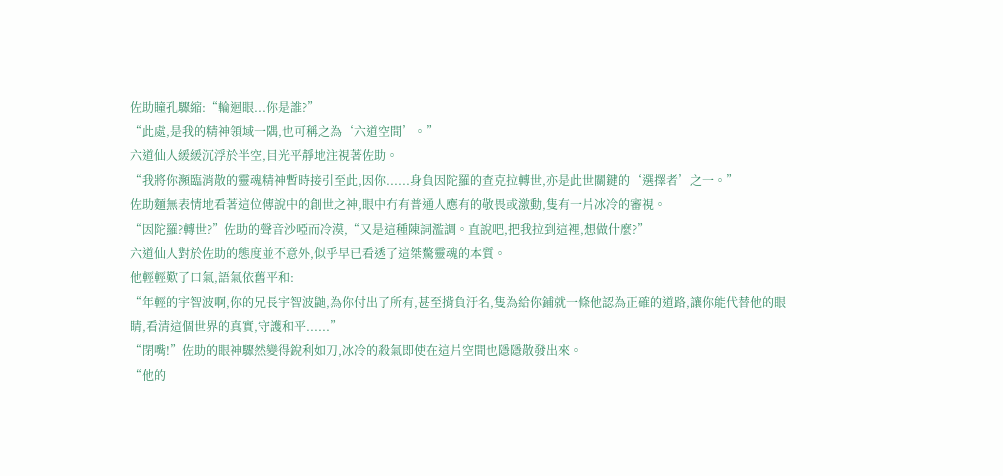佐助瞳孔驟縮:“輪迴眼...你是誰?”
“此處,是我的精神領域一隅,也可稱之為‘六道空間’。”
六道仙人緩緩沉浮於半空,目光平靜地注視著佐助。
“我將你瀕臨消散的靈魂精神暫時接引至此,因你......身負因陀羅的查克拉轉世,亦是此世關鍵的‘選擇者’之一。”
佐助麵無表情地看著這位傳說中的創世之神,眼中冇有普通人應有的敬畏或激動,隻有一片冰冷的審視。
“因陀羅?轉世?”佐助的聲音沙啞而冷漠,“又是這種陳詞濫調。直說吧,把我拉到這裡,想做什麼?”
六道仙人對於佐助的態度並不意外,似乎早已看透了這桀驁靈魂的本質。
他輕輕歎了口氣,語氣依舊平和:
“年輕的宇智波啊,你的兄長宇智波鼬,為你付出了所有,甚至揹負汙名,隻為給你鋪就一條他認為正確的道路,讓你能代替他的眼睛,看清這個世界的真實,守護和平......”
“閉嘴!”佐助的眼神驟然變得銳利如刀,冰冷的殺氣即使在這片空間也隱隱散發出來。
“他的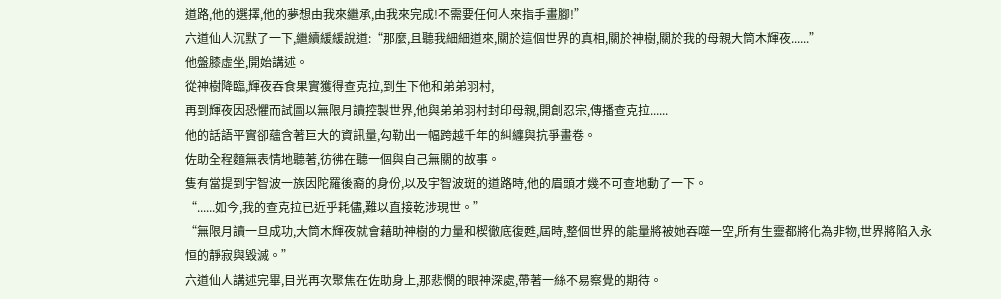道路,他的選擇,他的夢想由我來繼承,由我來完成!不需要任何人來指手畫腳!”
六道仙人沉默了一下,繼續緩緩說道:“那麼,且聽我細細道來,關於這個世界的真相,關於神樹,關於我的母親大筒木輝夜......”
他盤膝虛坐,開始講述。
從神樹降臨,輝夜吞食果實獲得查克拉,到生下他和弟弟羽村,
再到輝夜因恐懼而試圖以無限月讀控製世界,他與弟弟羽村封印母親,開創忍宗,傳播查克拉......
他的話語平實卻蘊含著巨大的資訊量,勾勒出一幅跨越千年的糾纏與抗爭畫卷。
佐助全程麵無表情地聽著,彷彿在聽一個與自己無關的故事。
隻有當提到宇智波一族因陀羅後裔的身份,以及宇智波斑的道路時,他的眉頭才幾不可查地動了一下。
“......如今,我的查克拉已近乎耗儘,難以直接乾涉現世。”
“無限月讀一旦成功,大筒木輝夜就會藉助神樹的力量和楔徹底復甦,屆時,整個世界的能量將被她吞噬一空,所有生靈都將化為非物,世界將陷入永恒的靜寂與毀滅。”
六道仙人講述完畢,目光再次聚焦在佐助身上,那悲憫的眼神深處,帶著一絲不易察覺的期待。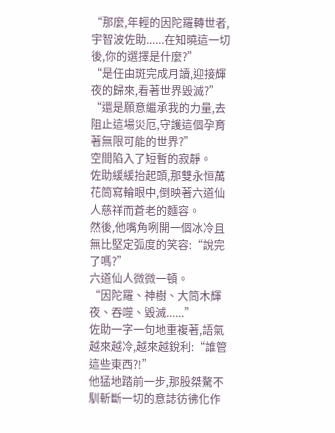“那麼,年輕的因陀羅轉世者,宇智波佐助......在知曉這一切後,你的選擇是什麼?”
“是任由斑完成月讀,迎接輝夜的歸來,看著世界毀滅?”
“還是願意繼承我的力量,去阻止這場災厄,守護這個孕育著無限可能的世界?”
空間陷入了短暫的寂靜。
佐助緩緩抬起頭,那雙永恒萬花筒寫輪眼中,倒映著六道仙人慈祥而蒼老的麵容。
然後,他嘴角咧開一個冰冷且無比堅定弧度的笑容:“說完了嗎?”
六道仙人微微一頓。
“因陀羅、神樹、大筒木輝夜、吞噬、毀滅......”
佐助一字一句地重複著,語氣越來越冷,越來越銳利:“誰管這些東西?!”
他猛地踏前一步,那股桀驁不馴斬斷一切的意誌彷彿化作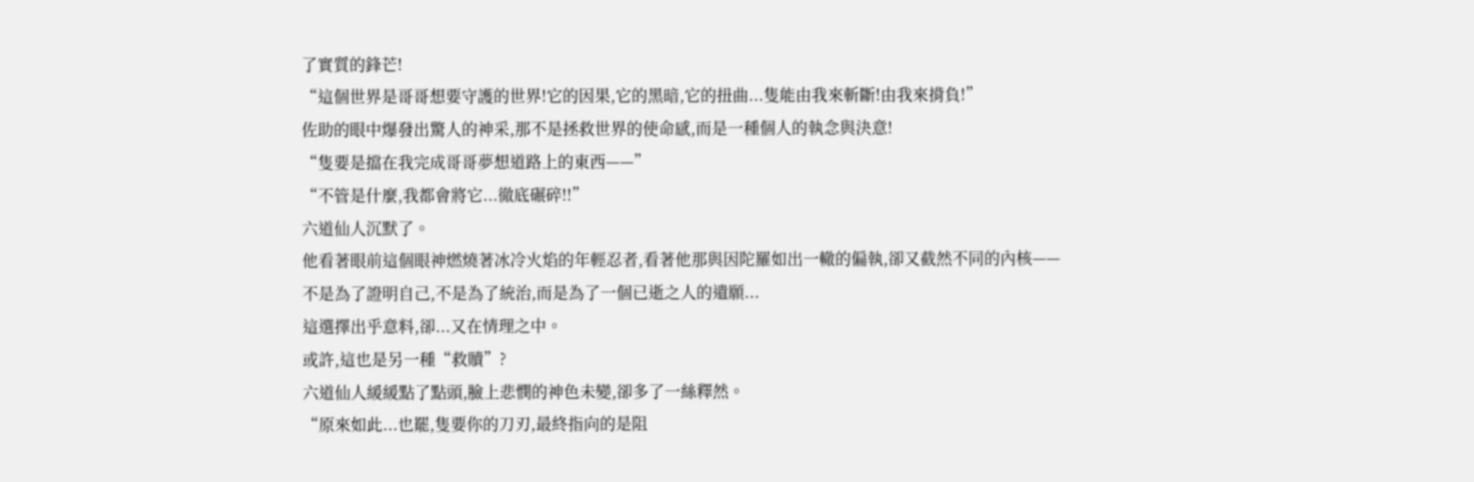了實質的鋒芒!
“這個世界是哥哥想要守護的世界!它的因果,它的黑暗,它的扭曲...隻能由我來斬斷!由我來揹負!”
佐助的眼中爆發出驚人的神采,那不是拯救世界的使命感,而是一種個人的執念與決意!
“隻要是擋在我完成哥哥夢想道路上的東西——”
“不管是什麼,我都會將它...徹底碾碎!!”
六道仙人沉默了。
他看著眼前這個眼神燃燒著冰冷火焰的年輕忍者,看著他那與因陀羅如出一轍的偏執,卻又截然不同的內核——
不是為了證明自己,不是為了統治,而是為了一個已逝之人的遺願...
這選擇出乎意料,卻...又在情理之中。
或許,這也是另一種“救贖”?
六道仙人緩緩點了點頭,臉上悲憫的神色未變,卻多了一絲釋然。
“原來如此...也罷,隻要你的刀刃,最終指向的是阻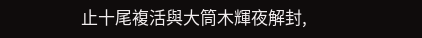止十尾複活與大筒木輝夜解封,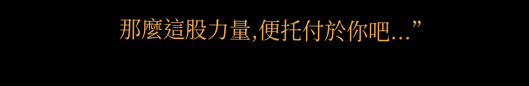那麼這股力量,便托付於你吧...”